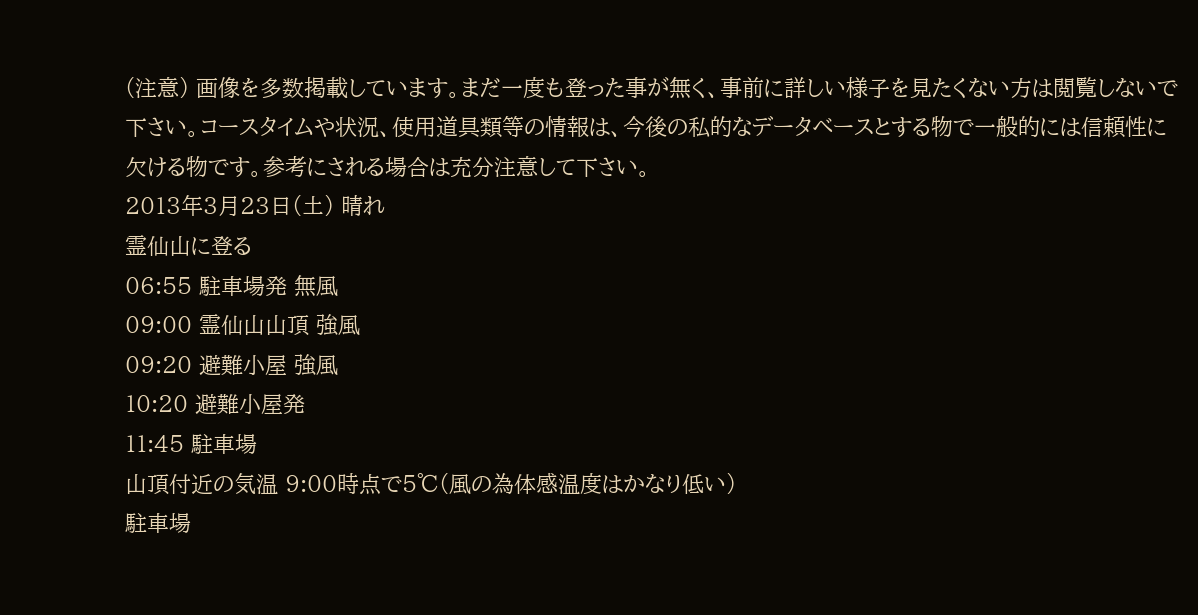(注意) 画像を多数掲載しています。まだ一度も登った事が無く、事前に詳しい様子を見たくない方は閲覧しないで下さい。コースタイムや状況、使用道具類等の情報は、今後の私的なデータベースとする物で一般的には信頼性に欠ける物です。参考にされる場合は充分注意して下さい。
2013年3月23日(土) 晴れ
霊仙山に登る
06:55 駐車場発 無風
09:00 霊仙山山頂 強風
09:20 避難小屋 強風
10:20 避難小屋発
11:45 駐車場
山頂付近の気温 9:00時点で5℃(風の為体感温度はかなり低い)
駐車場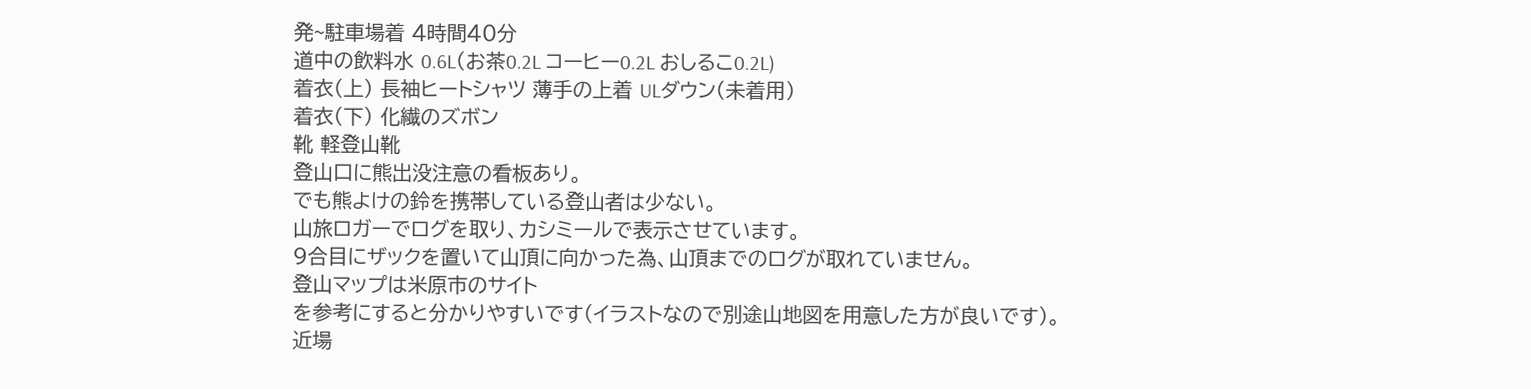発~駐車場着 4時間40分
道中の飲料水 0.6L(お茶0.2L コーヒー0.2L おしるこ0.2L)
着衣(上) 長袖ヒートシャツ 薄手の上着 ULダウン(未着用)
着衣(下) 化繊のズボン
靴 軽登山靴
登山口に熊出没注意の看板あり。
でも熊よけの鈴を携帯している登山者は少ない。
山旅ロガーでログを取り、カシミールで表示させています。
9合目にザックを置いて山頂に向かった為、山頂までのログが取れていません。
登山マップは米原市のサイト
を参考にすると分かりやすいです(イラストなので別途山地図を用意した方が良いです)。
近場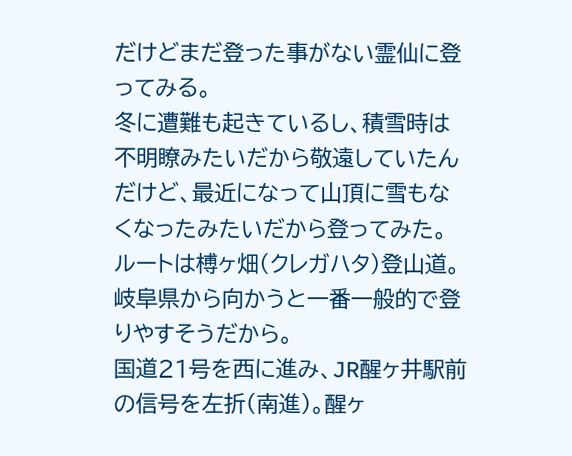だけどまだ登った事がない霊仙に登ってみる。
冬に遭難も起きているし、積雪時は不明瞭みたいだから敬遠していたんだけど、最近になって山頂に雪もなくなったみたいだから登ってみた。
ルートは榑ヶ畑(クレガハタ)登山道。
岐阜県から向かうと一番一般的で登りやすそうだから。
国道21号を西に進み、JR醒ヶ井駅前の信号を左折(南進)。醒ヶ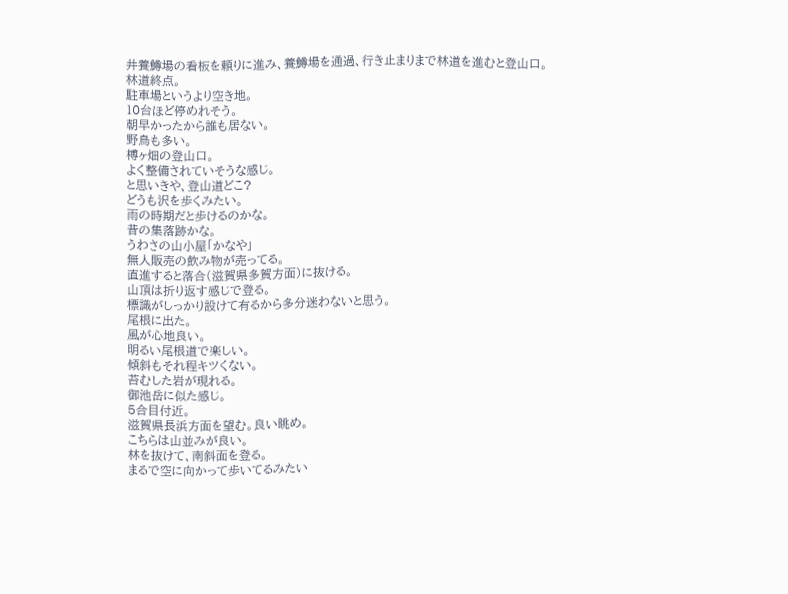井養鱒場の看板を頼りに進み、養鱒場を通過、行き止まりまで林道を進むと登山口。
林道終点。
駐車場というより空き地。
10台ほど停めれそう。
朝早かったから誰も居ない。
野鳥も多い。
榑ヶ畑の登山口。
よく整備されていそうな感じ。
と思いきや、登山道どこ?
どうも沢を歩くみたい。
雨の時期だと歩けるのかな。
昔の集落跡かな。
うわさの山小屋「かなや」
無人販売の飲み物が売ってる。
直進すると落合(滋賀県多賀方面)に抜ける。
山頂は折り返す感じで登る。
標識がしっかり設けて有るから多分迷わないと思う。
尾根に出た。
風が心地良い。
明るい尾根道で楽しい。
傾斜もそれ程キツくない。
苔むした岩が現れる。
御池岳に似た感じ。
5合目付近。
滋賀県長浜方面を望む。良い眺め。
こちらは山並みが良い。
林を抜けて、南斜面を登る。
まるで空に向かって歩いてるみたい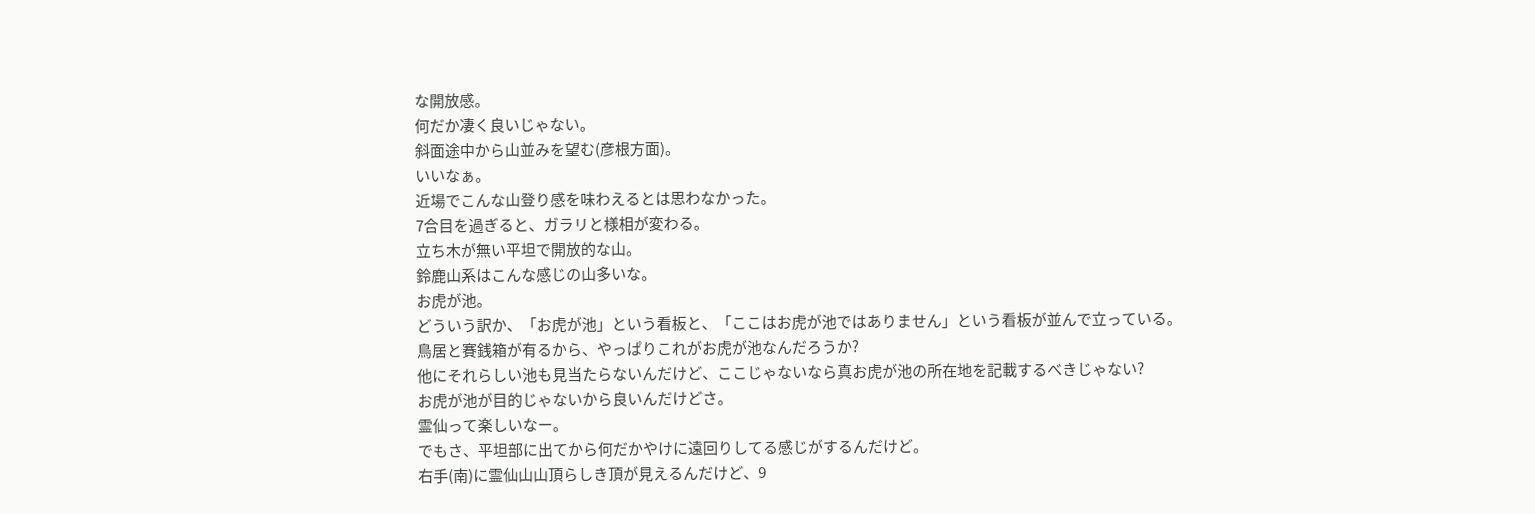な開放感。
何だか凄く良いじゃない。
斜面途中から山並みを望む(彦根方面)。
いいなぁ。
近場でこんな山登り感を味わえるとは思わなかった。
7合目を過ぎると、ガラリと様相が変わる。
立ち木が無い平坦で開放的な山。
鈴鹿山系はこんな感じの山多いな。
お虎が池。
どういう訳か、「お虎が池」という看板と、「ここはお虎が池ではありません」という看板が並んで立っている。
鳥居と賽銭箱が有るから、やっぱりこれがお虎が池なんだろうか?
他にそれらしい池も見当たらないんだけど、ここじゃないなら真お虎が池の所在地を記載するべきじゃない?
お虎が池が目的じゃないから良いんだけどさ。
霊仙って楽しいなー。
でもさ、平坦部に出てから何だかやけに遠回りしてる感じがするんだけど。
右手(南)に霊仙山山頂らしき頂が見えるんだけど、9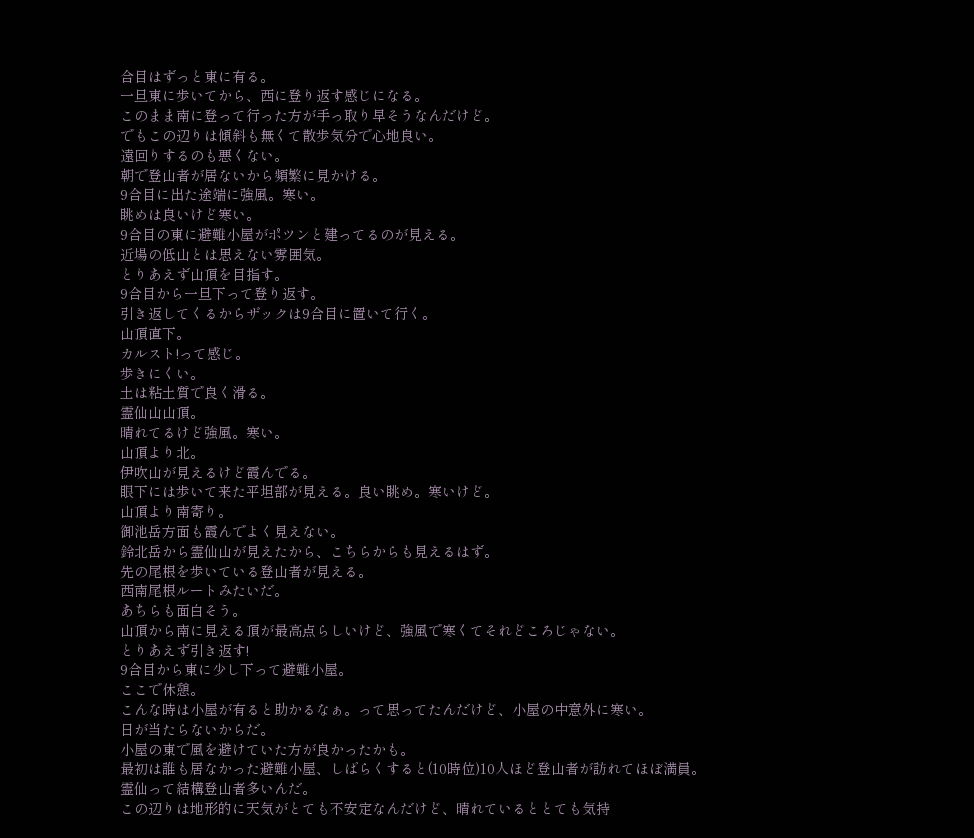合目はずっと東に有る。
一旦東に歩いてから、西に登り返す感じになる。
このまま南に登って行った方が手っ取り早そうなんだけど。
でもこの辺りは傾斜も無くて散歩気分で心地良い。
遠回りするのも悪くない。
朝で登山者が居ないから頻繁に見かける。
9合目に出た途端に強風。寒い。
眺めは良いけど寒い。
9合目の東に避難小屋がポツンと建ってるのが見える。
近場の低山とは思えない雰囲気。
とりあえず山頂を目指す。
9合目から一旦下って登り返す。
引き返してくるからザックは9合目に置いて行く。
山頂直下。
カルスト!って感じ。
歩きにくい。
土は粘土質で良く滑る。
霊仙山山頂。
晴れてるけど強風。寒い。
山頂より北。
伊吹山が見えるけど霞んでる。
眼下には歩いて来た平坦部が見える。良い眺め。寒いけど。
山頂より南寄り。
御池岳方面も霞んでよく見えない。
鈴北岳から霊仙山が見えたから、こちらからも見えるはず。
先の尾根を歩いている登山者が見える。
西南尾根ルートみたいだ。
あちらも面白そう。
山頂から南に見える頂が最高点らしいけど、強風で寒くてそれどころじゃない。
とりあえず引き返す!
9合目から東に少し下って避難小屋。
ここで休憩。
こんな時は小屋が有ると助かるなぁ。って思ってたんだけど、小屋の中意外に寒い。
日が当たらないからだ。
小屋の東で風を避けていた方が良かったかも。
最初は誰も居なかった避難小屋、しばらくすると(10時位)10人ほど登山者が訪れてほぼ満員。
霊仙って結構登山者多いんだ。
この辺りは地形的に天気がとても不安定なんだけど、晴れているととても気持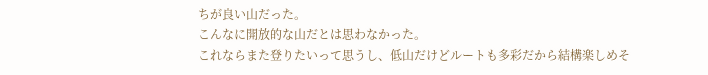ちが良い山だった。
こんなに開放的な山だとは思わなかった。
これならまた登りたいって思うし、低山だけどルートも多彩だから結構楽しめそ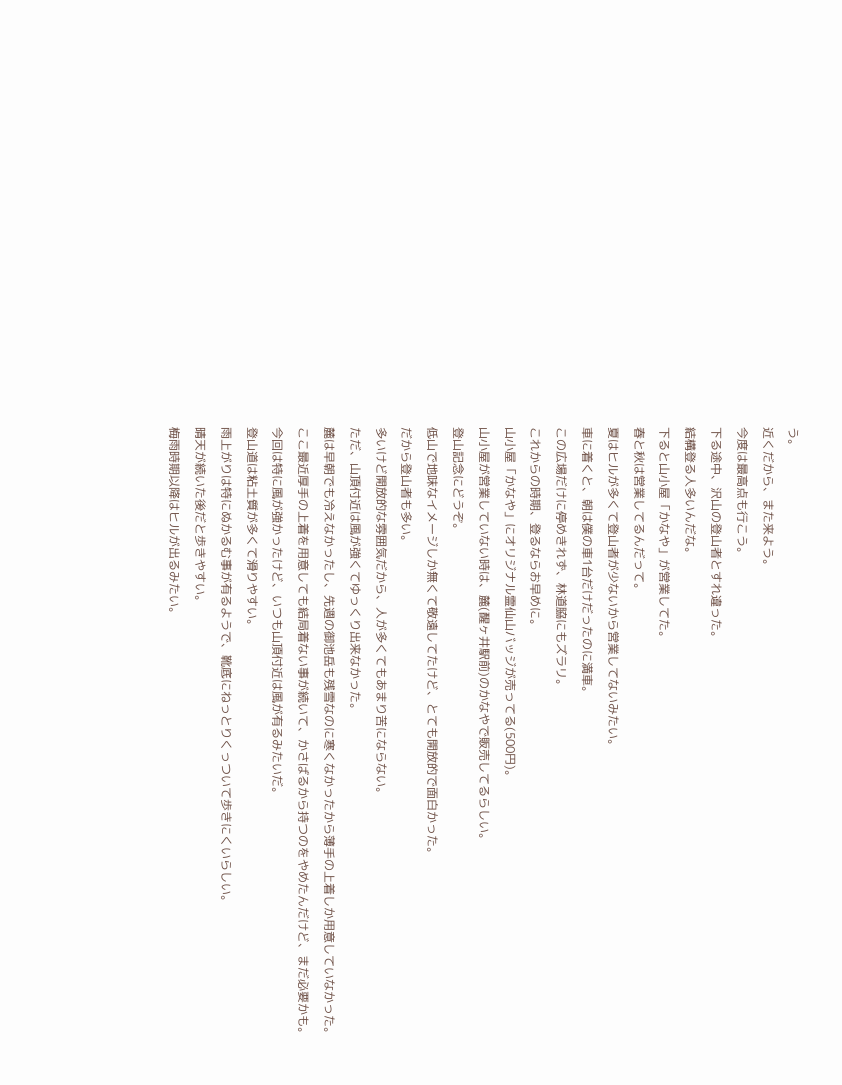う。
近くだから、また来よう。
今度は最高点も行こう。
下る途中、沢山の登山者とすれ違った。
結構登る人多いんだな。
下ると山小屋「かなや」が営業してた。
春と秋は営業してるんだって。
夏はヒルが多くて登山者が少ないから営業してないみたい。
車に着くと、朝は僕の車1台だけだったのに満車。
この広場だけに停めきれず、林道脇にもズラリ。
これからの時期、登るならお早めに。
山小屋「かなや」にオリジナル霊仙山バッジが売ってる(500円)。
山小屋が営業していない時は、麓(醒ヶ井駅前)のかなやで販売してるらしい。
登山記念にどうぞ。
低山で地味なイメージしか無くて敬遠してたけど、とても開放的で面白かった。
だから登山者も多い。
多いけど開放的な雰囲気だから、人が多くてもあまり苦にならない。
ただ、山頂付近は風が強くてゆっくり出来なかった。
麓は早朝でも冷えなかったし、先週の御池岳も残雪なのに寒くなかったから薄手の上着しか用意していなかった。
ここ最近厚手の上着を用意しても結局着ない事が続いて、かさばるから持つのをやめたんだけど、まだ必要かも。
今回は特に風が強かったけど、いつも山頂付近は風が有るみたいだ。
登山道は粘土質が多くて滑りやすい。
雨上がりは特にぬかるむ事が有るようで、靴底にねっとりくっついて歩きにくいらしい。
晴天が続いた後だと歩きやすい。
梅雨時期以降はヒルが出るみたい。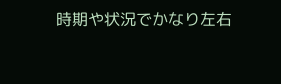時期や状況でかなり左右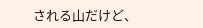される山だけど、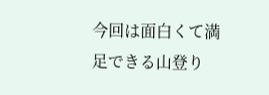今回は面白くて満足できる山登り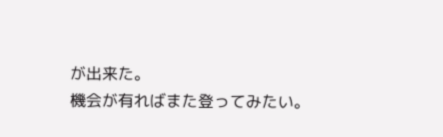が出来た。
機会が有ればまた登ってみたい。